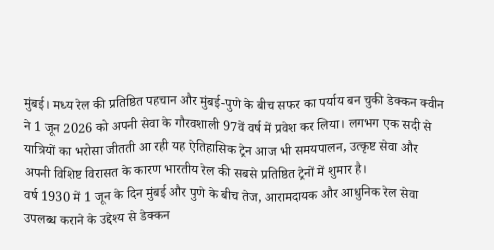मुंबई। मध्य रेल की प्रतिष्ठित पहचान और मुंबई-पुणे के बीच सफर का पर्याय बन चुकी डेक्कन क्वीन ने 1 जून 2026 को अपनी सेवा के गौरवशाली 97वें वर्ष में प्रवेश कर लिया। लगभग एक सदी से यात्रियों का भरोसा जीतती आ रही यह ऐतिहासिक ट्रेन आज भी समयपालन, उत्कृष्ट सेवा और अपनी विशिष्ट विरासत के कारण भारतीय रेल की सबसे प्रतिष्ठित ट्रेनों में शुमार है।
वर्ष 1930 में 1 जून के दिन मुंबई और पुणे के बीच तेज, आरामदायक और आधुनिक रेल सेवा उपलब्ध कराने के उद्देश्य से डेक्कन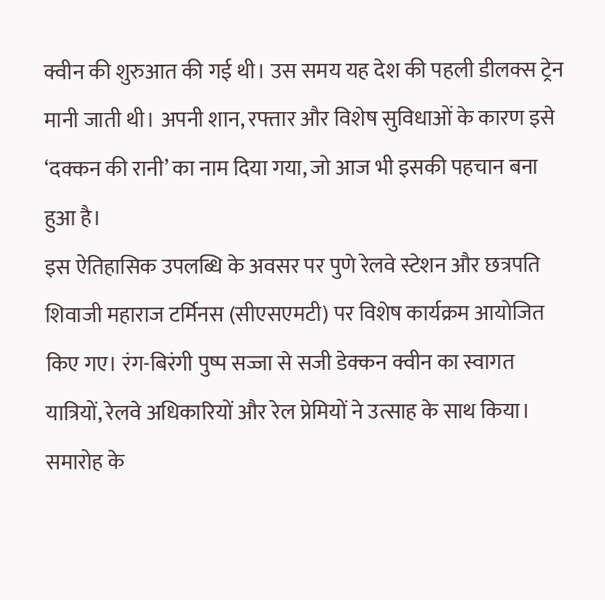क्वीन की शुरुआत की गई थी। उस समय यह देश की पहली डीलक्स ट्रेन मानी जाती थी। अपनी शान, रफ्तार और विशेष सुविधाओं के कारण इसे ‘दक्कन की रानी’ का नाम दिया गया, जो आज भी इसकी पहचान बना हुआ है।
इस ऐतिहासिक उपलब्धि के अवसर पर पुणे रेलवे स्टेशन और छत्रपति शिवाजी महाराज टर्मिनस (सीएसएमटी) पर विशेष कार्यक्रम आयोजित किए गए। रंग-बिरंगी पुष्प सज्जा से सजी डेक्कन क्वीन का स्वागत यात्रियों, रेलवे अधिकारियों और रेल प्रेमियों ने उत्साह के साथ किया। समारोह के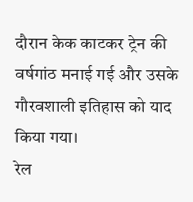दौरान केक काटकर ट्रेन की वर्षगांठ मनाई गई और उसके गौरवशाली इतिहास को याद किया गया।
रेल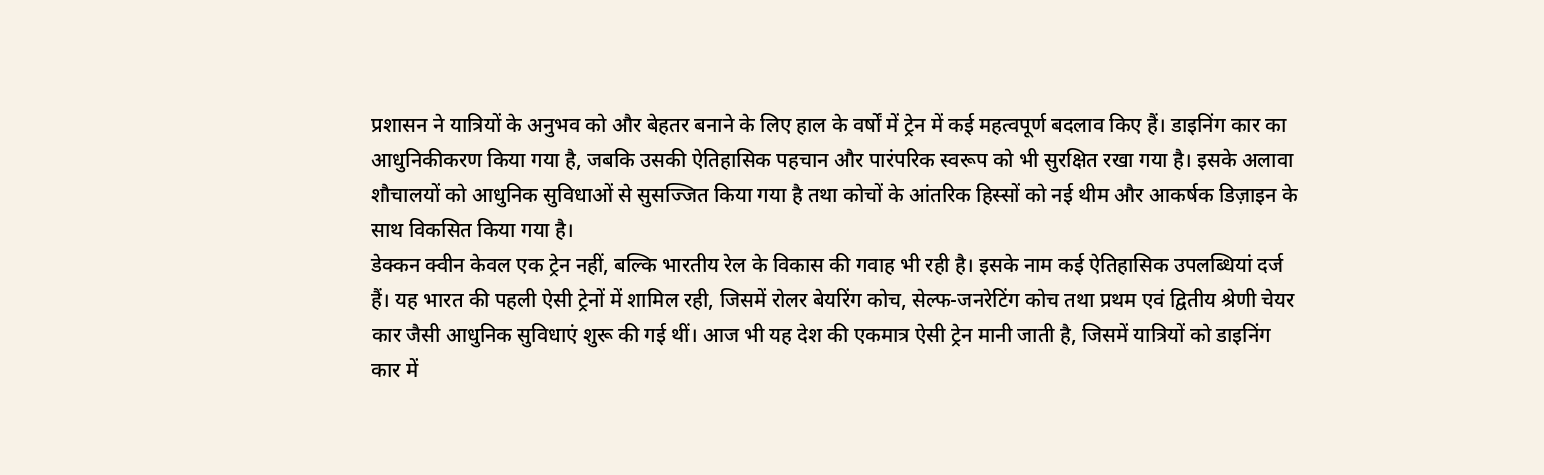प्रशासन ने यात्रियों के अनुभव को और बेहतर बनाने के लिए हाल के वर्षों में ट्रेन में कई महत्वपूर्ण बदलाव किए हैं। डाइनिंग कार का आधुनिकीकरण किया गया है, जबकि उसकी ऐतिहासिक पहचान और पारंपरिक स्वरूप को भी सुरक्षित रखा गया है। इसके अलावा शौचालयों को आधुनिक सुविधाओं से सुसज्जित किया गया है तथा कोचों के आंतरिक हिस्सों को नई थीम और आकर्षक डिज़ाइन के साथ विकसित किया गया है।
डेक्कन क्वीन केवल एक ट्रेन नहीं, बल्कि भारतीय रेल के विकास की गवाह भी रही है। इसके नाम कई ऐतिहासिक उपलब्धियां दर्ज हैं। यह भारत की पहली ऐसी ट्रेनों में शामिल रही, जिसमें रोलर बेयरिंग कोच, सेल्फ-जनरेटिंग कोच तथा प्रथम एवं द्वितीय श्रेणी चेयर कार जैसी आधुनिक सुविधाएं शुरू की गई थीं। आज भी यह देश की एकमात्र ऐसी ट्रेन मानी जाती है, जिसमें यात्रियों को डाइनिंग कार में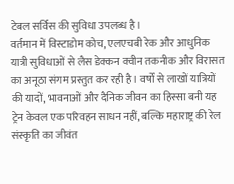टेबल सर्विस की सुविधा उपलब्ध है।
वर्तमान में विस्टाडोम कोच, एलएचबी रेक और आधुनिक यात्री सुविधाओं से लैस डेक्कन क्वीन तकनीक और विरासत का अनूठा संगम प्रस्तुत कर रही है। वर्षों से लाखों यात्रियों की यादों, भावनाओं और दैनिक जीवन का हिस्सा बनी यह ट्रेन केवल एक परिवहन साधन नहीं, बल्कि महाराष्ट्र की रेल संस्कृति का जीवंत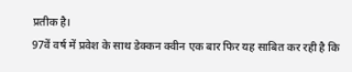प्रतीक है।
97वें वर्ष में प्रवेश के साथ डेक्कन क्वीन एक बार फिर यह साबित कर रही है कि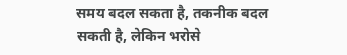समय बदल सकता है, तकनीक बदल सकती है, लेकिन भरोसे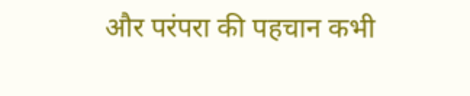और परंपरा की पहचान कभी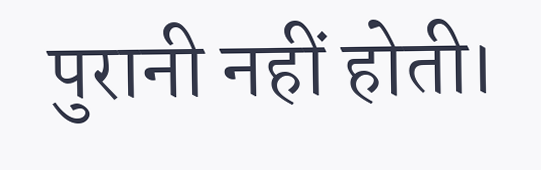पुरानी नहीं होती।